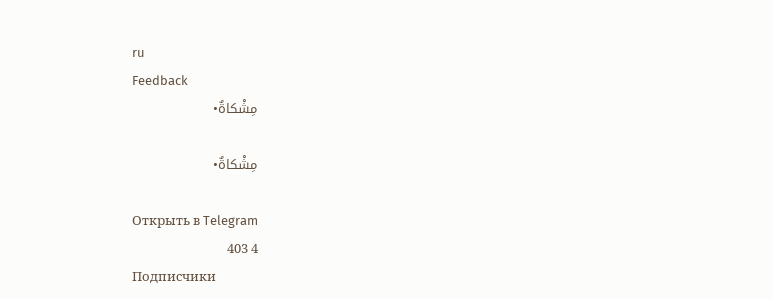ru
Feedback
مِشْكاةٌ•

مِشْكاةٌ•

Открыть в Telegram
4 403
Подписчики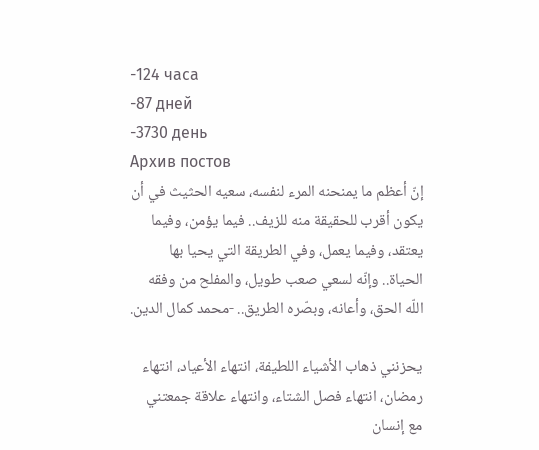-124 часа
-87 дней
-3730 день
Архив постов
إنّ أعظم ما يمنحنه المرء لنفسه، سعيه الحثيث في أن يكون أقرب للحقيقة منه للزيف.. فيما يؤمن، وفيما يعتقد، وفيما يعمل، وفي الطريقة التي يحيا بها الحياة.. وإنّه لسعي صعب طويل، والمفلح من وفقه اللّه الحق، وأعانه، وبصّره الطريق.. -محمد كمال الدين.

يحزنني ذهاب الأشياء اللطيفة، انتهاء الأعياد، انتهاء رمضان، انتهاء فصل الشتاء، وانتهاء علاقة جمعتني مع إنسان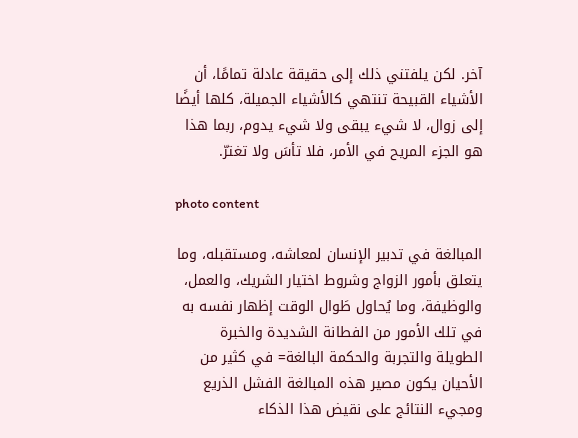آخر. لكن يلفتني ذلك إلى حقيقة عادلة تمامًا، أن الأشياء القبيحة تنتهي كالأشياء الجميلة، كلها أيضًا إلى زوال، لا شيء يبقى ولا شيء يدوم، ربما هذا هو الجزء المريح في الأمر، فلا تأسَ ولا تغترّ.

photo content

المبالغة في تدبير الإنسان لمعاشه، ومستقبله، وما يتعلق بأمور الزواج وشروط اختيار الشريك، والعمل، والوظيفة، وما يُحاول طَوال الوقت إظهار نفسه به في تلك الأمور من الفطانة الشديدة والخبرة الطويلة والتجربة والحكمة البالغة= في كثير من الأحيان يكون مصير هذه المبالغة الفشل الذريع ومجيء النتائج على نقيض هذا الذكاء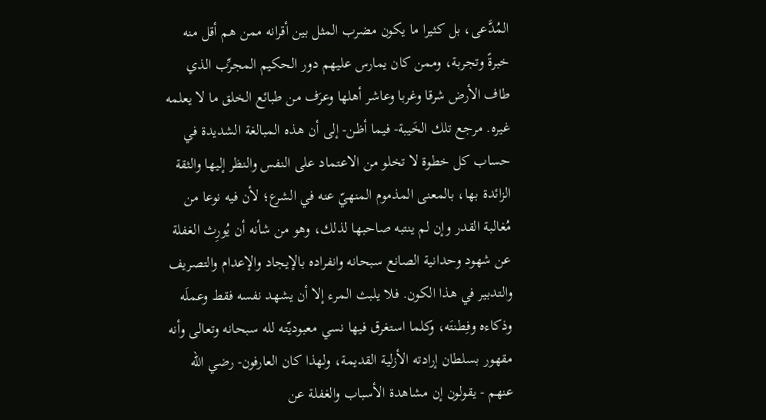المُدَّعى، بل كثيرا ما يكون مضرب المثل بين أقرانه ممن هم أقل منه خبرةً وتجربة، وممن كان يمارس عليهم دور الحكيم المجرِّب الذي طاف الأرض شرقا وغربا وعاشر أهلها وعرَف من طبائع الخلق ما لا يعلمه غيره. مرجع تلك الخَيبة- فيما أظن- إلى أن هذه المبالغة الشديدة في حساب كل خطوة لا تخلو من الاعتماد على النفس والنظر إليها والثقة الزائدة بها، بالمعنى المذموم المنهيّ عنه في الشرع؛ لأن فيه نوعا من مُغالبة القدر وإن لم ينتبه صاحبها لذلك، وهو من شأنه أن يُورِث الغفلة عن شهود وحدانية الصانع سبحانه وانفراده بالإيجاد والإعدام والتصريف والتدبير في هذا الكون. فلا يلبث المرء إلا أن يشهد نفسه فقط وعملَه وذكاءه وفِطنتَه، وكلما استغرق فيها نسي معبوديّته لله سبحانه وتعالى وأنه مقهور بسلطان إرادته الأزلية القديمة، ولهذا كان العارفون- رضي الله عنهم - يقولون إن مشاهدة الأسباب والغفلة عن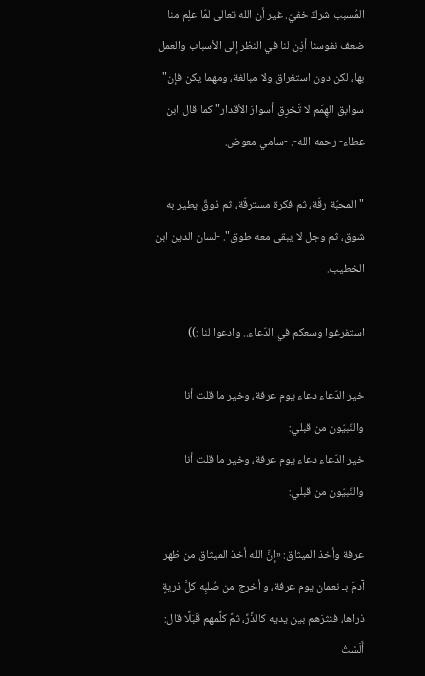المُسبب شركٌ خفيّ. غير أن الله تعالى لمّا علِم منا ضعف نفوسنا أذِن لنا في النظر إلى الأسباب والعمل بها، لكن دون استغراق ولا مبالغة، ومهما يكن فإن" سوابق الهِمَم لا تَخرِق أسوارَ الأقدار" كما قال ابن عطاء- رحمه الله-. -سامي معوض.

"المحبّة رقّة، ثم فكرة مسترقّة، ثم ذوقٌ يطير به شوق، ثم وجل لا يبقى معه طوق". -لسان الدين ابن الخطيب.

استفرغوا وسعكم في الدّعاء.. وادعوا لنا :))

خير الدّعاء دعاء يوم عرفة، وخير ما قلت أنا والنّبيّون من قبلي:
خير الدّعاء دعاء يوم عرفة، وخير ما قلت أنا والنّبيّون من قبلي:

عرفة وأخذ الميثاق: «إنَّ الله أخذ الميثاق من ظهر آدمَ بـ نعمان يوم عرفة، و أخرج من صُلبِه كلَّ ذريةٍ ذراها، فنثرَهم بين يديه كالذَّرِّ، ثمَّ كلَّمهم قَبَلًا قال: أَلَسْتُ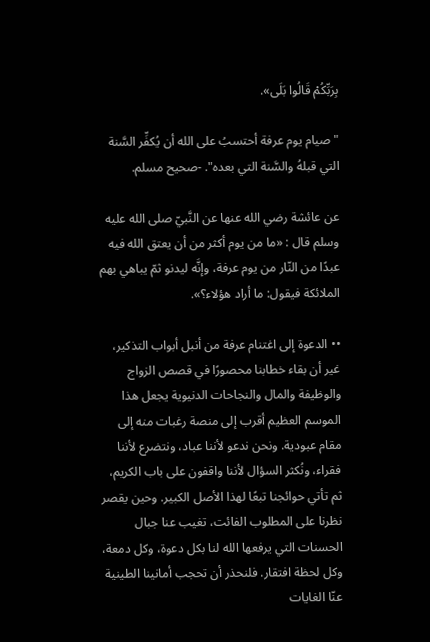بِرَبِّكُمْ قَالُوا بَلَى».

"صيام يوم عرفة أحتسبُ على الله أن يُكفِّر السَّنة التي قبلهُ والسَّنة التي بعده". -صحيح مسلم.

عن عائشة رضي الله عنها عن النَّبيّ صلى الله عليه وسلم قال : «ما من يوم أكثر من أن يعتق الله فيه عبدًا من النّار من يوم عرفة، وإنَّه ليدنو ثمّ يباهي بهم الملائكة فيقول: ما أراد هؤلاء؟».

•• الدعوة إلى اغتنام عرفة من أنبل أبواب التذكير، غير أن بقاء خطابنا محصورًا في قصص الزواج والوظيفة والمال والنجاحات الدنيوية يجعل هذا الموسم العظيم أقرب إلى منصة رغبات منه إلى مقام عبودية. ونحن ندعو لأننا عباد، ونتضرع لأننا فقراء، ونُكثر السؤال لأننا واقفون على باب الكريم، ثم تأتي حوائجنا تبعًا لهذا الأصل الكبير. وحين يقصر نظرنا على المطلوب الفائت، تغيب عنا جبال الحسنات التي يرفعها الله لنا بكل دعوة، وكل دمعة، وكل لحظة افتقار. فلنحذر أن تحجب أمانينا الطينية عنّا الغايات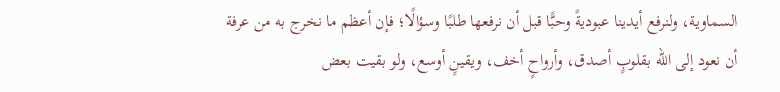السماوية، ولنرفع أيدينا عبوديةً وحبًّا قبل أن نرفعها طلبًا وسؤالًا؛ فإن أعظم ما نخرج به من عرفة أن نعود إلى الله بقلوبٍ أصدق، وأرواحٍ أخف، ويقينٍ أوسع، ولو بقيت بعض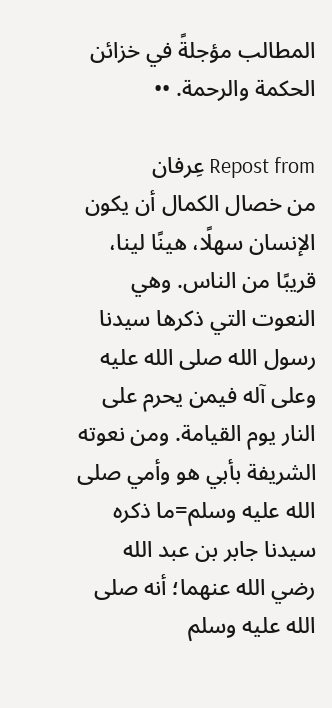المطالب مؤجلةً في خزائن الحكمة والرحمة. ••

Repost from عِرفان
من خصال الكمال أن يكون الإنسان سهلًا، هينًا لينا، قريبًا من الناس. وهي النعوت التي ذكرها سيدنا رسول الله صلى الله عليه وعلى آله فيمن يحرم على النار يوم القيامة. ومن نعوته الشريفة بأبي هو وأمي صلى الله عليه وسلم=ما ذكره سيدنا جابر بن عبد الله رضي الله عنهما؛ أنه صلى الله عليه وسلم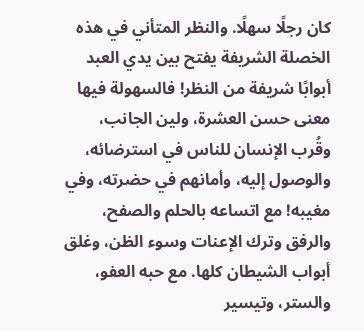كان رجلًا سهلًا. والنظر المتأني في هذه الخصلة الشريفة يفتح بين يدي العبد أبوابًا شريفة من النظر! فالسهولة فيها معنى حسن العشرة، ولين الجانب، وقُرب الإنسان للناس في استرضائه، والوصول إليه، وأمانهم في حضرته، وفي مغيبه! مع اتساعه بالحلم والصفح، والرفق وترك الإعنات وسوء الظن، وغلق أبواب الشيطان كلها. مع حبه العفو، والستر، وتيسير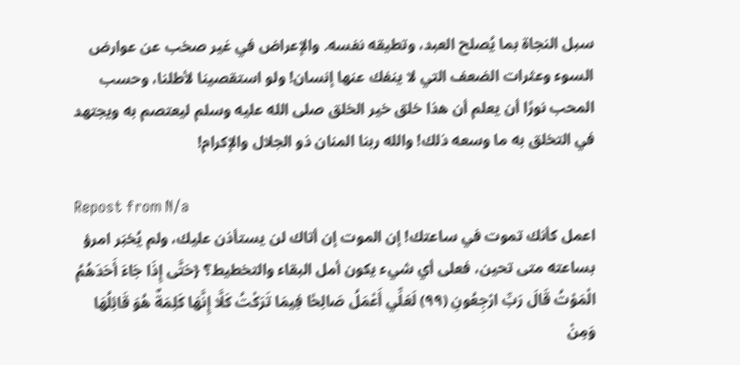سبل النجاة بما يُصلح العبد، وتطيقه نفسه. والإعراض في غير صخب عن عوارض السوء وعثرات الضعف التي لا ينفك عنها إنسان! ولو استقصينا لأطلنا، وحسب المحب نورًا أن يعلم أن هذا خلق خير الخلق صلى الله عليه وسلم ليعتصم به ويجتهد في التخلق به ما وسعه ذلك! والله ربنا المنان ذو الجلال والإكرام!

Repost from N/a
اعمل كأنك تموت في ساعتك! إن الموت إن أتاك لن يستأذن عليك، ولم يُخبَر امرؤ بساعته متى تحين، فعلى أي شيء يكون أمل البقاء والتخطيط؟ {حَتَّى إِذَا جَاءَ أَحَدَهُمُ الْمَوْتُ قَالَ رَبِّ ارْجِعُونِ (٩٩) لَعَلِّي أَعْمَلُ صَالِحًا فِيمَا تَرَكْتُ كَلَّا إِنَّهَا كَلِمَةٌ هُوَ قَائِلُهَا وَمِنْ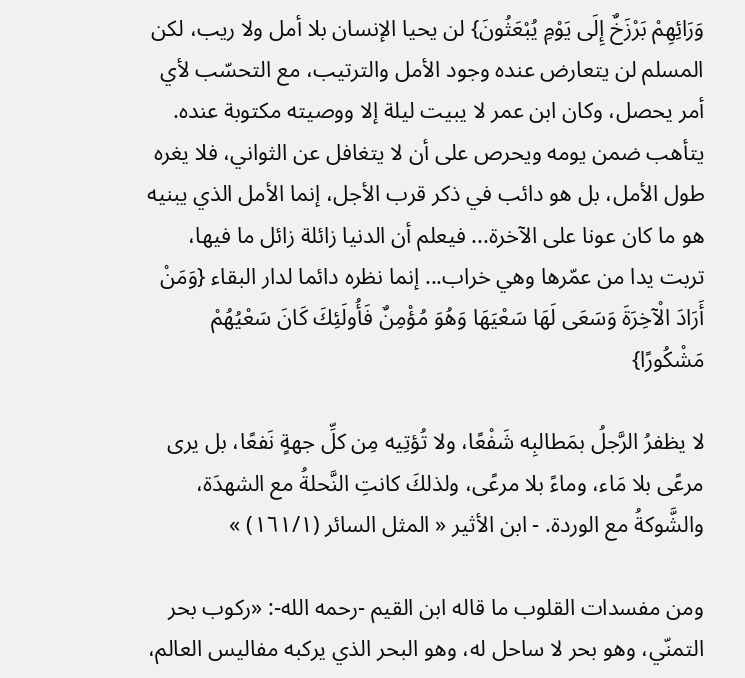وَرَائِهِمْ بَرْزَخٌ إِلَى يَوْمِ يُبْعَثُونَ} لن يحيا الإنسان بلا أمل ولا ريب، لكن المسلم لن يتعارض عنده وجود الأمل والترتيب، مع التحسّب لأي أمر يحصل، وكان ابن عمر لا يبيت ليلة إلا ووصيته مكتوبة عنده. يتأهب ضمن يومه ويحرص على أن لا يتغافل عن الثواني، فلا يغره طول الأمل، بل هو دائب في ذكر قرب الأجل، إنما الأمل الذي يبنيه هو ما كان عونا على الآخرة... فيعلم أن الدنيا زائلة زائل ما فيها، تربت يدا من عمّرها وهي خراب... إنما نظره دائما لدار البقاء {وَمَنْ أَرَادَ الْآخِرَةَ وَسَعَى لَهَا سَعْيَهَا وَهُوَ مُؤْمِنٌ فَأُولَئِكَ كَانَ سَعْيُهُمْ مَشْكُورًا}

لا يظفرُ الرَّجلُ بمَطالبِه شَفْعًا، ولا تُؤتِيه مِن كلِّ جهةٍ نَفعًا، بل يرى مرعًى بلا مَاء، وماءً بلا مرعًى، ولذلكَ كانتِ النَّحلةُ مع الشهدَة، والشَّوكةُ مع الوردة. - ابن الأثير « المثل السائر (١٦١/١) »

ومن مفسدات القلوب ما قاله ابن القيم -رحمه الله-: «ركوب بحر التمنّي، وهو بحر لا ساحل له، وهو البحر الذي يركبه مفاليس العالم،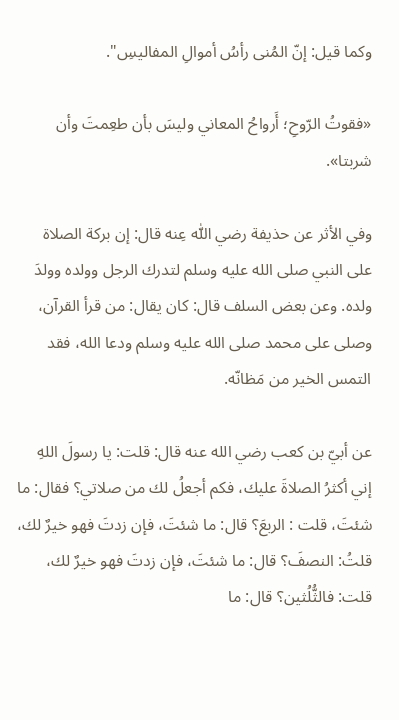وكما قيل: إنّ المُنى رأسُ أموالِ المفاليسِ".

«فقوتُ الرّوحِ؛ أَرواحُ المعاني وليسَ بأن طعِمتَ وأن شربتا».

وفي الأثر عن حذيفة رضي اللّٰه عِنه قال: إن بركة الصلاة على النبي صلى الله عليه وسلم لتدرك الرجل وولده وولدَ ولده. وعن بعض السلف قال: كان يقال: من قرأ القرآن، وصلى على محمد صلى الله عليه وسلم ودعا الله، فقد التمس الخير من مَظانّه.

عن أبيّ بن كعب رضي الله عنه قال: قلت: يا رسولَ اللهِ إني أكثرُ الصلاةَ عليك، فكم أجعلُ لك من صلاتي؟ فقال: ما شئتَ، قلت : الربعَ؟ قال: ما شئتَ، فإن زدتَ فهو خيرٌ لك، قلتُ: النصفَ؟ قال: ما شئتَ، فإن زدتَ فهو خيرٌ لك، قلت: فالثُّلُثين؟ قال: ما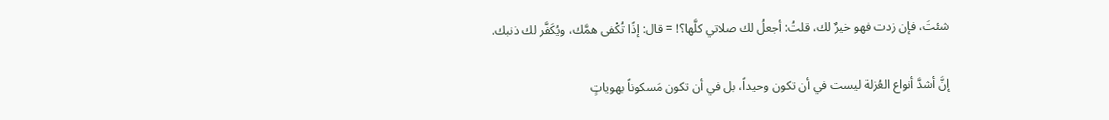شئتَ، فإن زدت فهو خيرٌ لك، قلتُ: أجعلُ لك صلاتي كلَّها؟! = قال: إذًا تُكْفى همَّك، ويُكَفَّر لك ذنبك.

إنَّ أشدَّ أنواع العُزلة ليست في أن تكون وحيداً، بل في أن تكون مَسكوناً بهوياتٍ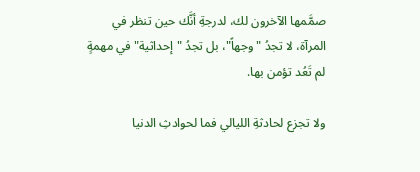صمَّمها الآخرون لك، لدرجةِ أنَّك حين تنظر في المرآة، لا تجدُ "وجهاً"، بل تجدُ "إحداثية" في مهمةٍ لم تَعُد تؤمن بها.

ولا تجزع لحادثةِ الليالي فما لحوادثِ الدنيا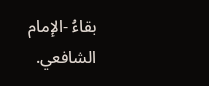بقاءُ -الإمام الشافعي.